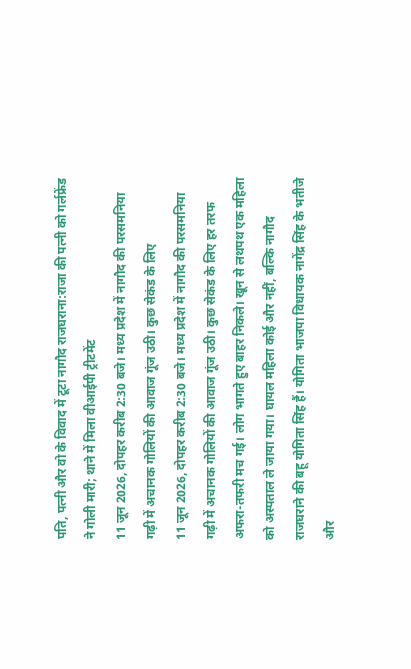पति, पत्नी और वो के विवाद में टूटा नागौद राजघराना:राजा की पत्नी को गर्लफ्रेंड ने गोली मारी; थाने में मिला वीआईपी ट्रीटमेंट
11 जून 2026, दोपहर करीब 2:30 बजे। मध्य प्रदेश में नागौद की परसमनिया गढ़ी में अचानक गोलियों की आवाज गूंज उठी। कुछ सेकंड के लिए
11 जून 2026, दोपहर करीब 2:30 बजे। मध्य प्रदेश में नागौद की परसमनिया गढ़ी में अचानक गोलियों की आवाज गूंज उठी। कुछ सेकंड के लिए हर तरफ अफरा-तफरी मच गई। लोग भागते हुए बाहर निकले। खून से लथपथ एक महिला को अस्पताल ले जाया गया। घायल महिला कोई और नहीं, बल्कि नागौद राजघराने की बहू योगिता सिंह हैं। योगिता भाजपा विधायक नागेंद्र सिंह के भतीजे और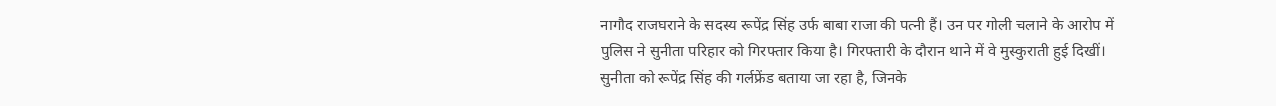नागौद राजघराने के सदस्य रूपेंद्र सिंह उर्फ बाबा राजा की पत्नी हैं। उन पर गोली चलाने के आरोप में पुलिस ने सुनीता परिहार को गिरफ्तार किया है। गिरफ्तारी के दौरान थाने में वे मुस्कुराती हुई दिखीं। सुनीता को रूपेंद्र सिंह की गर्लफ्रेंड बताया जा रहा है, जिनके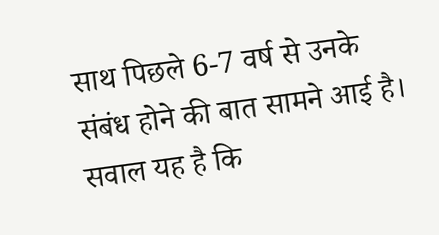साथ पिछले 6-7 वर्ष से उनके संबंध होने की बात सामने आई है। सवाल यह है कि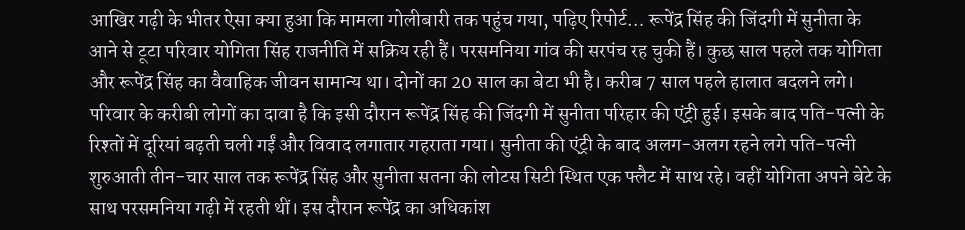आखिर गढ़ी के भीतर ऐसा क्या हुआ कि मामला गोलीबारी तक पहुंच गया, पढ़िए रिपोर्ट… रूपेंद्र सिंह की जिंदगी में सुनीता के आने से टूटा परिवार योगिता सिंह राजनीति में सक्रिय रही हैं। परसमनिया गांव की सरपंच रह चुकी हैं। कुछ साल पहले तक योगिता और रूपेंद्र सिंह का वैवाहिक जीवन सामान्य था। दोनों का 20 साल का बेटा भी है। करीब 7 साल पहले हालात बदलने लगे।
परिवार के करीबी लोगों का दावा है कि इसी दौरान रूपेंद्र सिंह की जिंदगी में सुनीता परिहार की एंट्री हुई। इसके बाद पति-पत्नी के रिश्तों में दूरियां बढ़ती चली गईं और विवाद लगातार गहराता गया। सुनीता की एंट्री के बाद अलग-अलग रहने लगे पति-पत्नी शुरुआती तीन-चार साल तक रूपेंद्र सिंह और सुनीता सतना की लोटस सिटी स्थित एक फ्लैट में साथ रहे। वहीं योगिता अपने बेटे के साथ परसमनिया गढ़ी में रहती थीं। इस दौरान रूपेंद्र का अधिकांश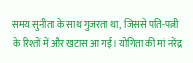समय सुनीता के साथ गुजरता था, जिससे पति-पत्नी के रिश्तों में और खटास आ गई। योगिता की मां नरेंद्र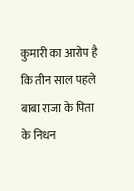कुमारी का आरोप है कि तीन साल पहले बाबा राजा के पिता के निधन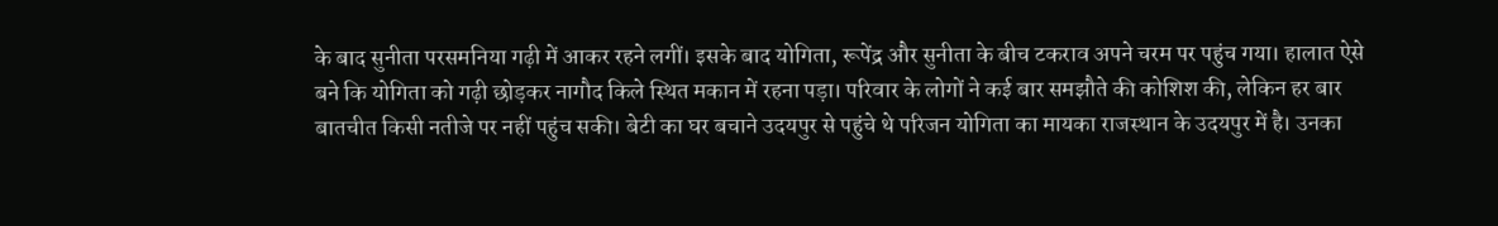के बाद सुनीता परसमनिया गढ़ी में आकर रहने लगीं। इसके बाद योगिता, रूपेंद्र और सुनीता के बीच टकराव अपने चरम पर पहुंच गया। हालात ऐसे बने कि योगिता को गढ़ी छोड़कर नागौद किले स्थित मकान में रहना पड़ा। परिवार के लोगों ने कई बार समझौते की कोशिश की, लेकिन हर बार बातचीत किसी नतीजे पर नहीं पहुंच सकी। बेटी का घर बचाने उदयपुर से पहुंचे थे परिजन योगिता का मायका राजस्थान के उदयपुर में है। उनका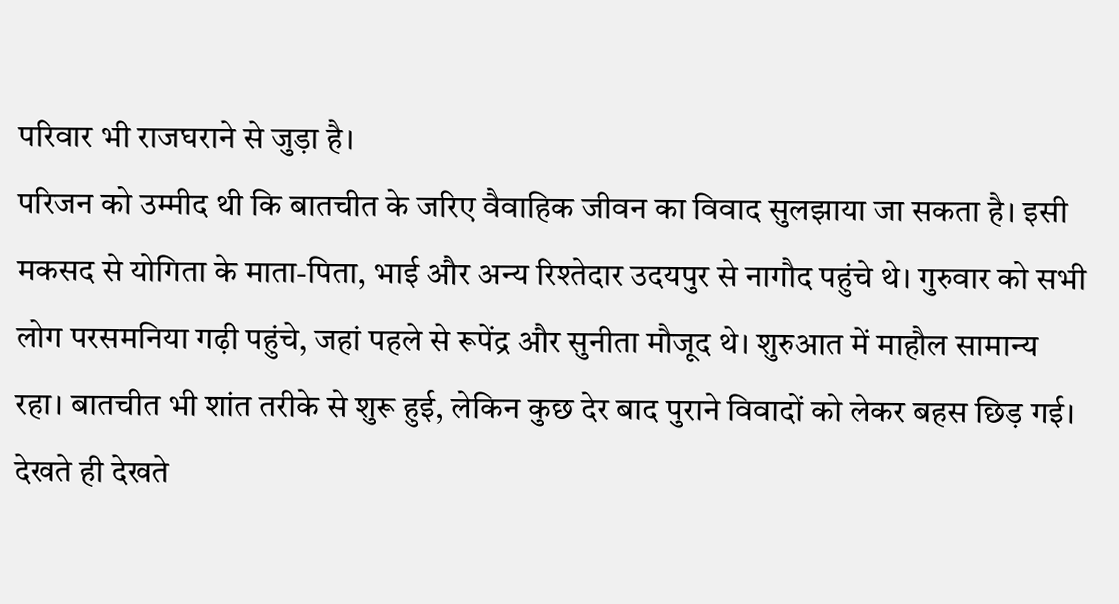परिवार भी राजघराने से जुड़ा है।
परिजन को उम्मीद थी कि बातचीत के जरिए वैवाहिक जीवन का विवाद सुलझाया जा सकता है। इसी मकसद से योगिता के माता-पिता, भाई और अन्य रिश्तेदार उदयपुर से नागौद पहुंचे थे। गुरुवार को सभी लोग परसमनिया गढ़ी पहुंचे, जहां पहले से रूपेंद्र और सुनीता मौजूद थे। शुरुआत में माहौल सामान्य रहा। बातचीत भी शांत तरीके से शुरू हुई, लेकिन कुछ देर बाद पुराने विवादों को लेकर बहस छिड़ गई। देखते ही देखते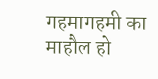गहमागहमी का माहौल हो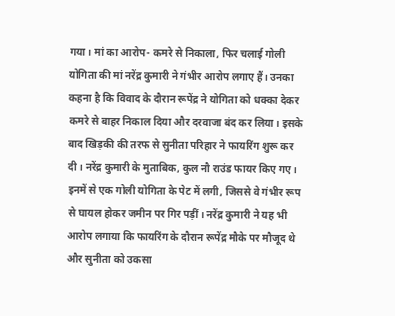गया। मां का आरोप- कमरे से निकाला, फिर चलाई गोली योगिता की मां नरेंद्र कुमारी ने गंभीर आरोप लगाए हैं। उनका कहना है कि विवाद के दौरान रूपेंद्र ने योगिता को धक्का देकर कमरे से बाहर निकाल दिया और दरवाजा बंद कर लिया। इसके बाद खिड़की की तरफ से सुनीता परिहार ने फायरिंग शुरू कर दी। नरेंद्र कुमारी के मुताबिक, कुल नौ राउंड फायर किए गए। इनमें से एक गोली योगिता के पेट में लगी, जिससे वे गंभीर रूप से घायल होकर जमीन पर गिर पड़ीं। नरेंद्र कुमारी ने यह भी आरोप लगाया कि फायरिंग के दौरान रूपेंद्र मौके पर मौजूद थे और सुनीता को उकसा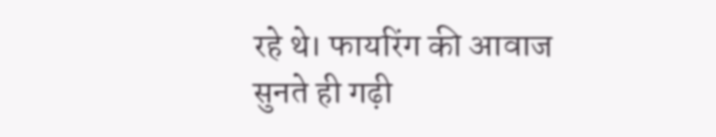रहे थे। फायरिंग की आवाज सुनते ही गढ़ी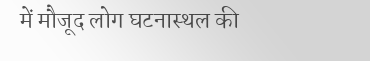में मौजूद लोग घटनास्थल की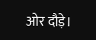ओर दौड़े।